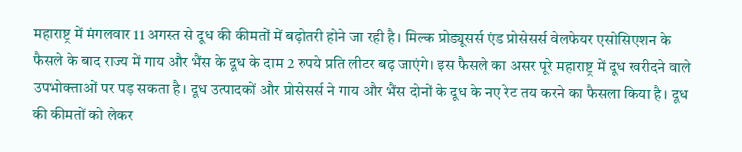महाराष्ट्र में मंगलवार 11 अगस्त से दूध की कीमतों में बढ़ोतरी होने जा रही है। मिल्क प्रोड्यूसर्स एंड प्रोसेसर्स वेलफेयर एसोसिएशन के फैसले के बाद राज्य में गाय और भैंस के दूध के दाम 2 रुपये प्रति लीटर बढ़ जाएंगे। इस फैसले का असर पूरे महाराष्ट्र में दूध खरीदने वाले उपभोक्ताओं पर पड़ सकता है। दूध उत्पादकों और प्रोसेसर्स ने गाय और भैंस दोनों के दूध के नए रेट तय करने का फैसला किया है। दूध की कीमतों को लेकर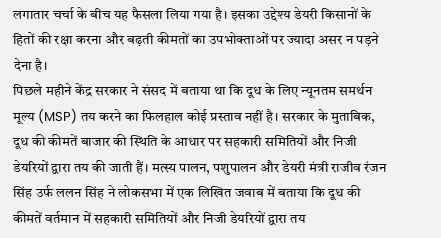लगातार चर्चा के बीच यह फैसला लिया गया है। इसका उद्देश्य डेयरी किसानों के हितों की रक्षा करना और बढ़ती कीमतों का उपभोक्ताओं पर ज्यादा असर न पड़ने देना है।
पिछले महीने केंद्र सरकार ने संसद में बताया था कि दूध के लिए न्यूनतम समर्थन मूल्य (MSP) तय करने का फिलहाल कोई प्रस्ताव नहीं है। सरकार के मुताबिक, दूध की कीमतें बाजार की स्थिति के आधार पर सहकारी समितियों और निजी डेयरियों द्वारा तय की जाती हैं। मत्स्य पालन, पशुपालन और डेयरी मंत्री राजीव रंजन सिंह उर्फ ललन सिंह ने लोकसभा में एक लिखित जवाब में बताया कि दूध की कीमतें वर्तमान में सहकारी समितियों और निजी डेयरियों द्वारा तय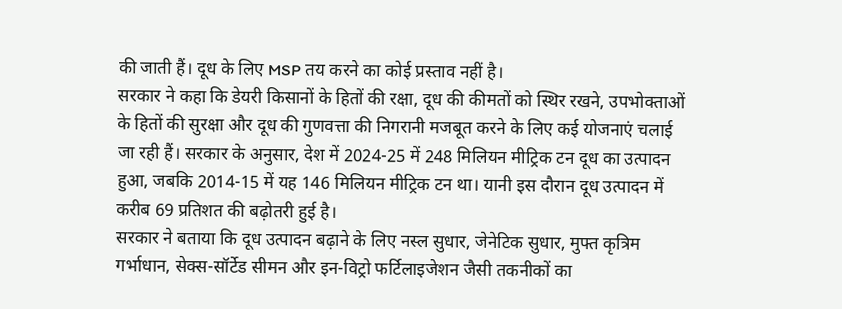की जाती हैं। दूध के लिए MSP तय करने का कोई प्रस्ताव नहीं है।
सरकार ने कहा कि डेयरी किसानों के हितों की रक्षा, दूध की कीमतों को स्थिर रखने, उपभोक्ताओं के हितों की सुरक्षा और दूध की गुणवत्ता की निगरानी मजबूत करने के लिए कई योजनाएं चलाई जा रही हैं। सरकार के अनुसार, देश में 2024-25 में 248 मिलियन मीट्रिक टन दूध का उत्पादन हुआ, जबकि 2014-15 में यह 146 मिलियन मीट्रिक टन था। यानी इस दौरान दूध उत्पादन में करीब 69 प्रतिशत की बढ़ोतरी हुई है।
सरकार ने बताया कि दूध उत्पादन बढ़ाने के लिए नस्ल सुधार, जेनेटिक सुधार, मुफ्त कृत्रिम गर्भाधान, सेक्स-सॉर्टेड सीमन और इन-विट्रो फर्टिलाइजेशन जैसी तकनीकों का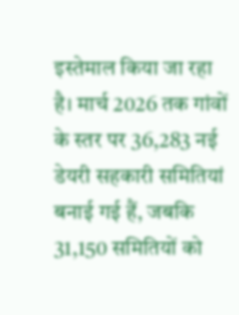इस्तेमाल किया जा रहा है। मार्च 2026 तक गांवों के स्तर पर 36,283 नई डेयरी सहकारी समितियां बनाई गई हैं, जबकि 31,150 समितियों को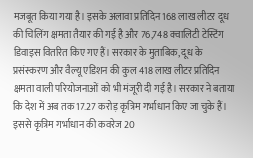मजबूत किया गया है। इसके अलावा प्रतिदिन 168 लाख लीटर दूध की चिलिंग क्षमता तैयार की गई है और 76,748 क्वालिटी टेस्टिंग डिवाइस वितरित किए गए हैं। सरकार के मुताबिक, दूध के प्रसंस्करण और वैल्यू एडिशन की कुल 418 लाख लीटर प्रतिदिन क्षमता वाली परियोजनाओं को भी मंजूरी दी गई है। सरकार ने बताया कि देश में अब तक 17.27 करोड़ कृत्रिम गर्भाधान किए जा चुके हैं। इससे कृत्रिम गर्भाधान की कवरेज 20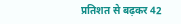प्रतिशत से बढ़कर 42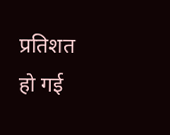प्रतिशत हो गई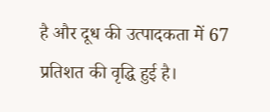है और दूध की उत्पादकता में 67 प्रतिशत की वृद्धि हुई है।